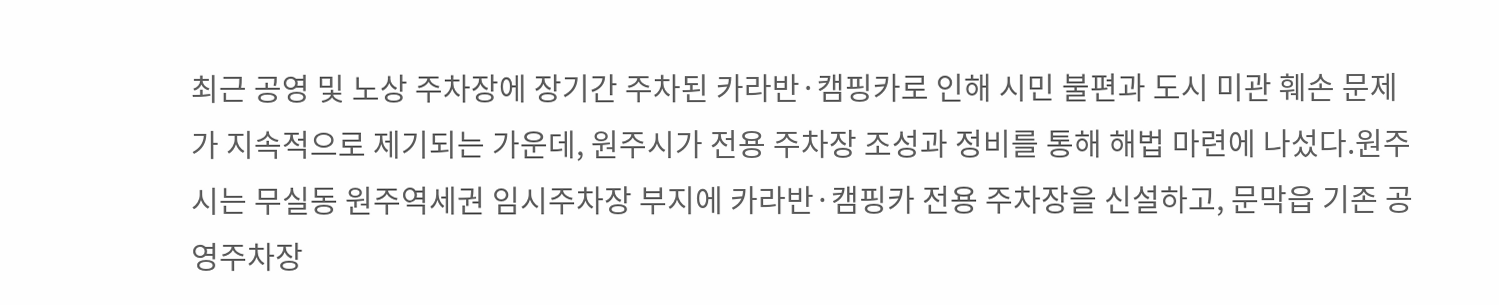최근 공영 및 노상 주차장에 장기간 주차된 카라반·캠핑카로 인해 시민 불편과 도시 미관 훼손 문제가 지속적으로 제기되는 가운데, 원주시가 전용 주차장 조성과 정비를 통해 해법 마련에 나섰다.원주시는 무실동 원주역세권 임시주차장 부지에 카라반·캠핑카 전용 주차장을 신설하고, 문막읍 기존 공영주차장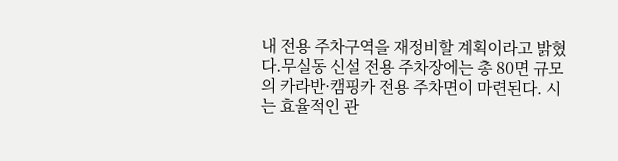내 전용 주차구역을 재정비할 계획이라고 밝혔다.무실동 신설 전용 주차장에는 총 80면 규모의 카라반·캠핑카 전용 주차면이 마련된다. 시는 효율적인 관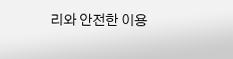리와 안전한 이용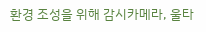환경 조성을 위해 감시카메라, 울타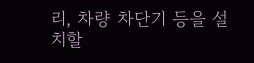리, 차량 차단기 등을 설치할